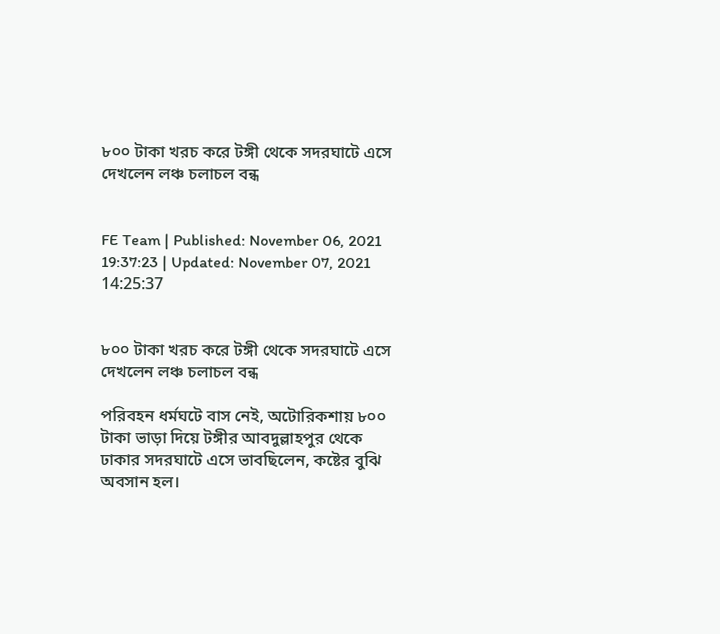৮০০ টাকা খরচ করে টঙ্গী থেকে সদরঘাটে এসে দেখলেন লঞ্চ চলাচল বন্ধ


FE Team | Published: November 06, 2021 19:37:23 | Updated: November 07, 2021 14:25:37


৮০০ টাকা খরচ করে টঙ্গী থেকে সদরঘাটে এসে দেখলেন লঞ্চ চলাচল বন্ধ

পরিবহন ধর্মঘটে বাস নেই, অটোরিকশায় ৮০০ টাকা ভাড়া দিয়ে টঙ্গীর আবদুল্লাহপুর থেকে ঢাকার সদরঘাটে এসে ভাবছিলেন, কষ্টের বুঝি অবসান হল।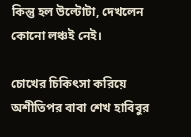কিন্তু হল উল্টোটা, দেখলেন কোনো লঞ্চই নেই।

চোখের চিকিৎসা করিয়ে অশীতিপর বাবা শেখ হাবিবুর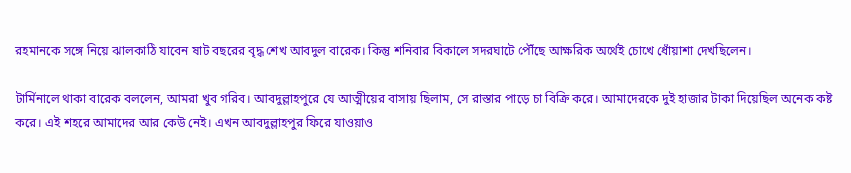রহমানকে সঙ্গে নিয়ে ঝালকাঠি যাবেন ষাট বছরের বৃদ্ধ শেখ আবদুল বারেক। কিন্তু শনিবার বিকালে সদরঘাটে পৌঁছে আক্ষরিক অর্থেই চোখে ধোঁয়াশা দেখছিলেন।

টার্মিনালে থাকা বারেক বললেন, আমরা খুব গরিব। আবদুল্লাহপুরে যে আত্মীয়ের বাসায় ছিলাম, সে রাস্তার পাড়ে চা বিক্রি করে। আমাদেরকে দুই হাজার টাকা দিয়েছিল অনেক কষ্ট করে। এই শহরে আমাদের আর কেউ নেই। এখন আবদুল্লাহপুর ফিরে যাওয়াও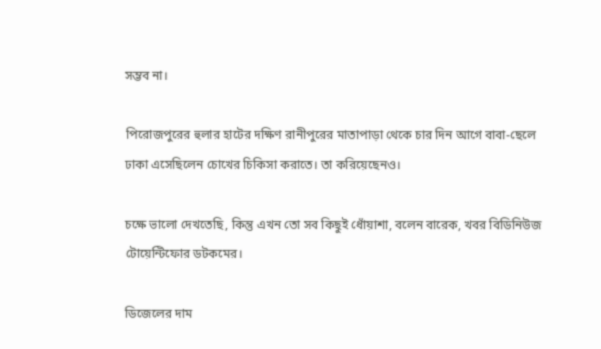সম্ভব না।

পিরোজপুরের হুলার হাটের দক্ষিণ রানীপুরের মাতাপাড়া থেকে চার দিন আগে বাবা-ছেলে ঢাকা এসেছিলেন চোখের চিকিসা করাতে। তা করিয়েছেনও।

চক্ষে ভালো দেখতেছি, কিন্তু এখন তো সব কিছুই ধোঁয়াশা, বলেন বারেক, খবর বিডিনিউজ টোয়েন্টিফোর ডটকমের।

ডিজেলের দাম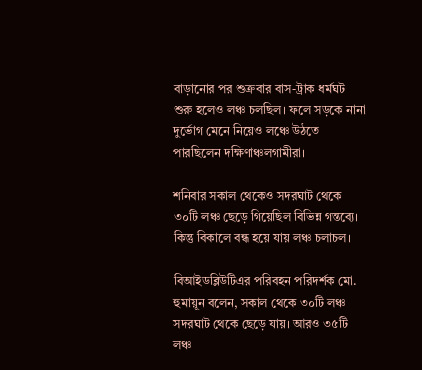বাড়ানোর পর শুক্রবার বাস-ট্রাক ধর্মঘট শুরু হলেও লঞ্চ চলছিল। ফলে সড়কে নানা দুর্ভোগ মেনে নিয়েও লঞ্চে উঠতে পারছিলেন দক্ষিণাঞ্চলগামীরা।

শনিবার সকাল থেকেও সদরঘাট থেকে ৩০টি লঞ্চ ছেড়ে গিয়েছিল বিভিন্ন গন্তব্যে। কিন্তু বিকালে বন্ধ হয়ে যায় লঞ্চ চলাচল।

বিআইডব্লিউটিএর পরিবহন পরিদর্শক মো. হুমায়ূন বলেন, সকাল থেকে ৩০টি লঞ্চ সদরঘাট থেকে ছেড়ে যায়। আরও ৩৫টি লঞ্চ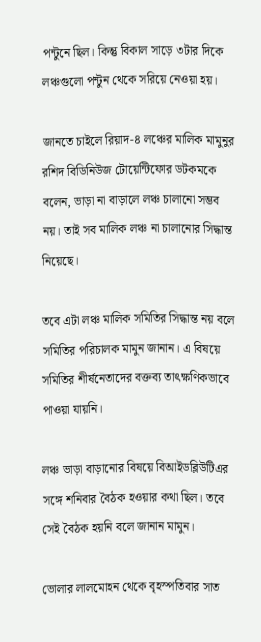পন্টুনে ছিল। কিন্তু বিকাল সাড়ে ৩টার দিকে লঞ্চগুলো পন্টুন থেকে সরিয়ে নেওয়া হয়।

জানতে চাইলে রিয়াদ-৪ লঞ্চের মালিক মামুনুর রশিদ বিডিনিউজ টোয়েন্টিফোর ডটকমকে বলেন, ভাড়া না বাড়ালে লঞ্চ চালানো সম্ভব নয়। তাই সব মালিক লঞ্চ না চালানোর সিদ্ধান্ত নিয়েছে।

তবে এটা লঞ্চ মালিক সমিতির সিদ্ধান্ত নয় বলে সমিতির পরিচালক মামুন জানান। এ বিষয়ে সমিতির শীর্ষনেতাদের বক্তব্য তাৎক্ষণিকভাবে পাওয়া যায়নি।

লঞ্চ ভাড়া বাড়ানোর বিষয়ে বিআইডব্লিউটিএর সঙ্গে শনিবার বৈঠক হওয়ার কথা ছিল। তবে সেই বৈঠক হয়নি বলে জানান মামুন।

ভোলার লালমোহন থেকে বৃহস্পতিবার সাত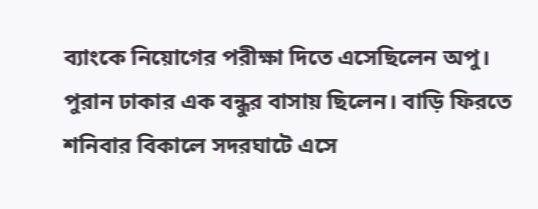ব্যাংকে নিয়োগের পরীক্ষা দিতে এসেছিলেন অপু। পুরান ঢাকার এক বন্ধুর বাসায় ছিলেন। বাড়ি ফিরতে শনিবার বিকালে সদরঘাটে এসে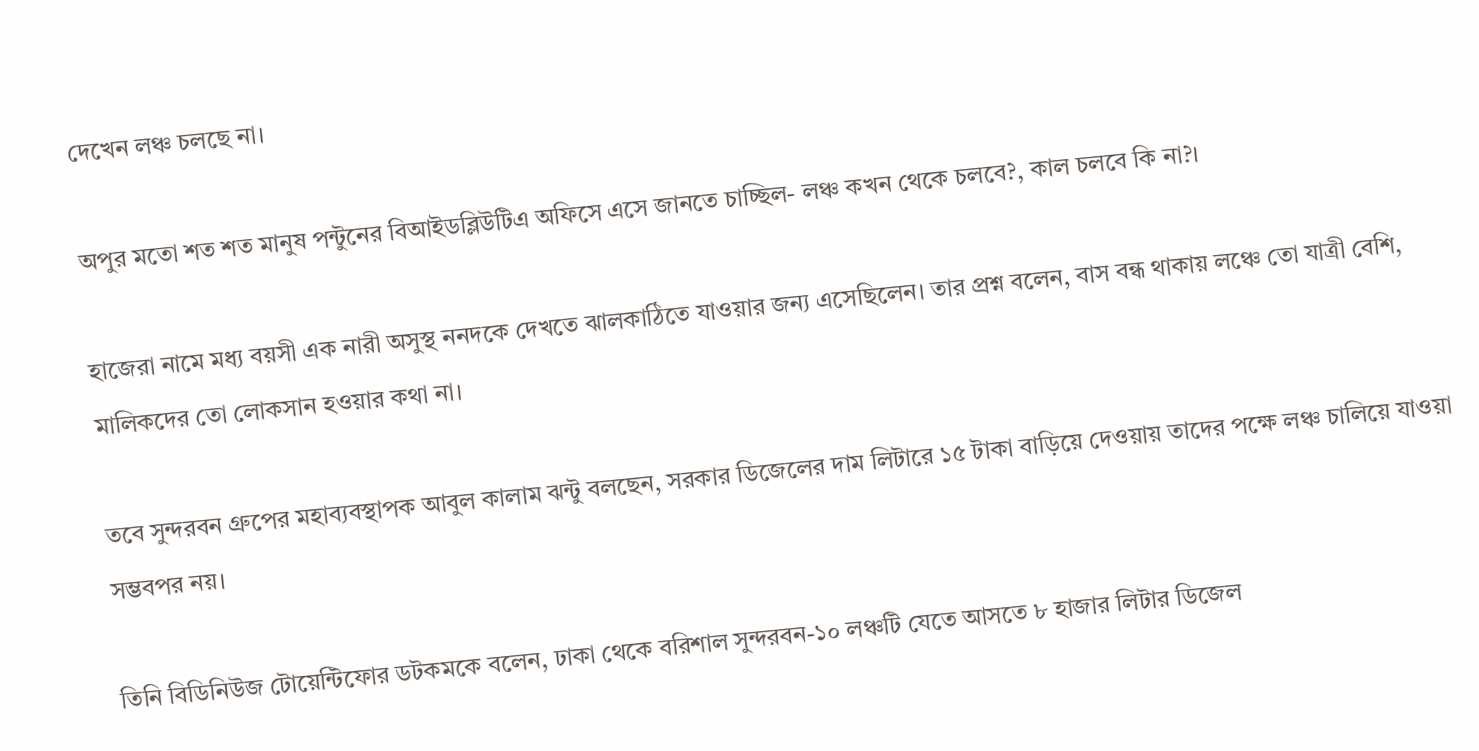দেখেন লঞ্চ চলছে না।

অপুর মতো শত শত মানুষ পন্টুনের বিআইডব্লিউটিএ অফিসে এসে জানতে চাচ্ছিল- লঞ্চ কখন থেকে চলবে?, কাল চলবে কি না?।

হাজেরা নামে মধ্য বয়সী এক নারী অসুস্থ ননদকে দেখতে ঝালকাঠিতে যাওয়ার জন্য এসেছিলেন। তার প্রশ্ন বলেন, বাস বন্ধ থাকায় লঞ্চে তো যাত্রী বেশি, মালিকদের তো লোকসান হওয়ার কথা না।

তবে সুন্দরবন গ্রুপের মহাব্যবস্থাপক আবুল কালাম ঝন্টু বলছেন, সরকার ডিজেলের দাম লিটারে ১৫ টাকা বাড়িয়ে দেওয়ায় তাদের পক্ষে লঞ্চ চালিয়ে যাওয়া সম্ভবপর নয়।

তিনি বিডিনিউজ টোয়েন্টিফোর ডটকমকে বলেন, ঢাকা থেকে বরিশাল সুন্দরবন-১০ লঞ্চটি যেতে আসতে ৮ হাজার লিটার ডিজেল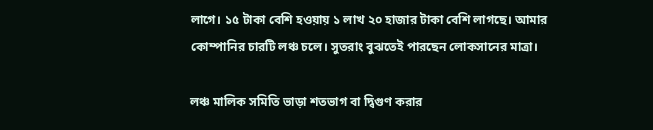লাগে। ১৫ টাকা বেশি হওয়ায় ১ লাখ ২০ হাজার টাকা বেশি লাগছে। আমার কোম্পানির চারটি লঞ্চ চলে। সুতরাং বুঝতেই পারছেন লোকসানের মাত্রা।

লঞ্চ মালিক সমিতি ভাড়া শতভাগ বা দ্বিগুণ করার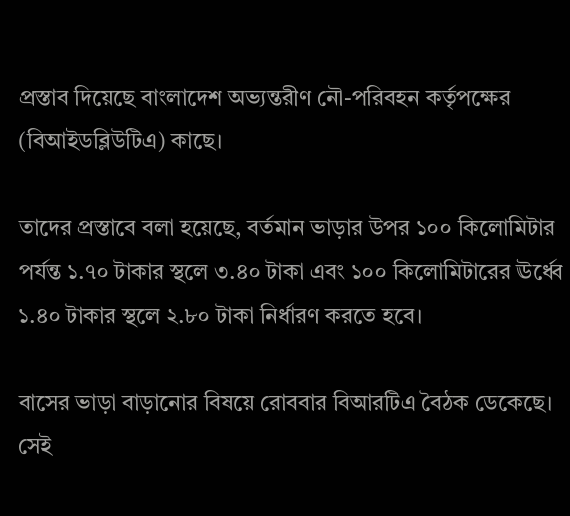প্রস্তাব দিয়েছে বাংলাদেশ অভ্যন্তরীণ নৌ-পরিবহন কর্তৃপক্ষের (বিআইডব্লিউটিএ) কাছে।

তাদের প্রস্তাবে বলা হয়েছে, বর্তমান ভাড়ার উপর ১০০ কিলোমিটার পর্যন্ত ১.৭০ টাকার স্থলে ৩.৪০ টাকা এবং ১০০ কিলোমিটারের ঊর্ধ্বে ১.৪০ টাকার স্থলে ২.৮০ টাকা নির্ধারণ করতে হবে।

বাসের ভাড়া বাড়ানোর বিষয়ে রোববার বিআরটিএ বৈঠক ডেকেছে। সেই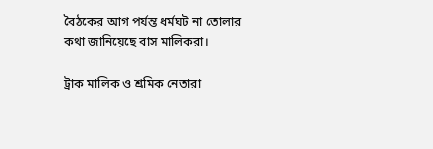বৈঠকের আগ পর্যন্ত ধর্মঘট না তোলার কথা জানিয়েছে বাস মালিকরা।

ট্রাক মালিক ও শ্রমিক নেতারা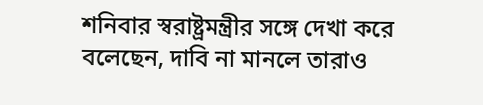শনিবার স্বরাষ্ট্রমন্ত্রীর সঙ্গে দেখা করে বলেছেন, দাবি না মানলে তারাও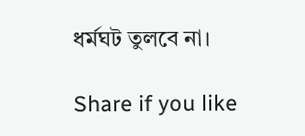ধর্মঘট তুলবে না।

Share if you like